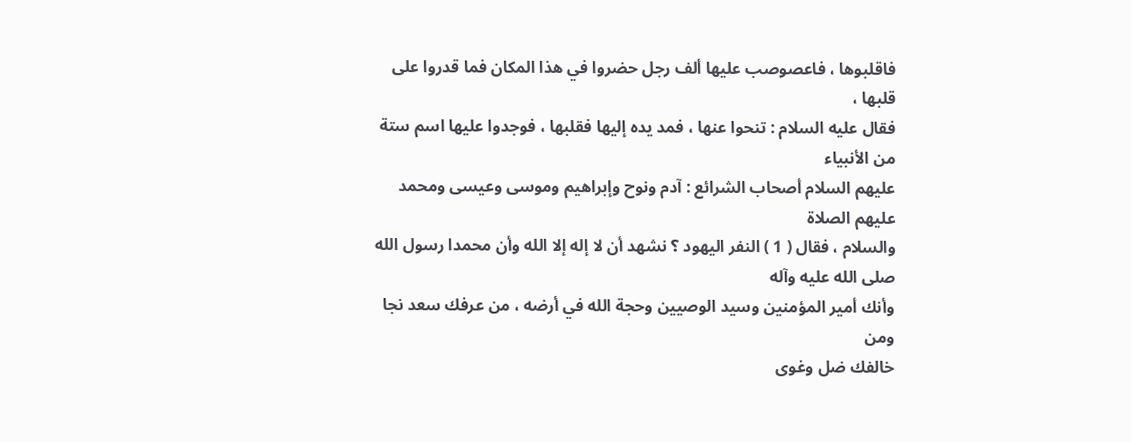فاقلبوها ، فاعصوصب عليها ألف رجل حضروا في هذا المكان فما قدروا على قلبها ،
فقال عليه السلام : تنحوا عنها ، فمد يده إليها فقلبها ، فوجدوا عليها اسم ستة من الأنبياء
عليهم السلام أصحاب الشرائع : آدم ونوح وإبراهيم وموسى وعيسى ومحمد عليهم الصلاة
والسلام ، فقال ( 1 ) النفر اليهود ؟ نشهد أن لا إله إلا الله وأن محمدا رسول الله صلى الله عليه وآله
وأنك أمير المؤمنين وسيد الوصيين وحجة الله في أرضه ، من عرفك سعد نجا ومن
خالفك ضل وغوى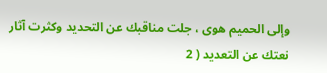وإلى الحميم هوى ، جلت مناقبك عن التحديد وكثرت آثار
نعتك عن التعديد ( 2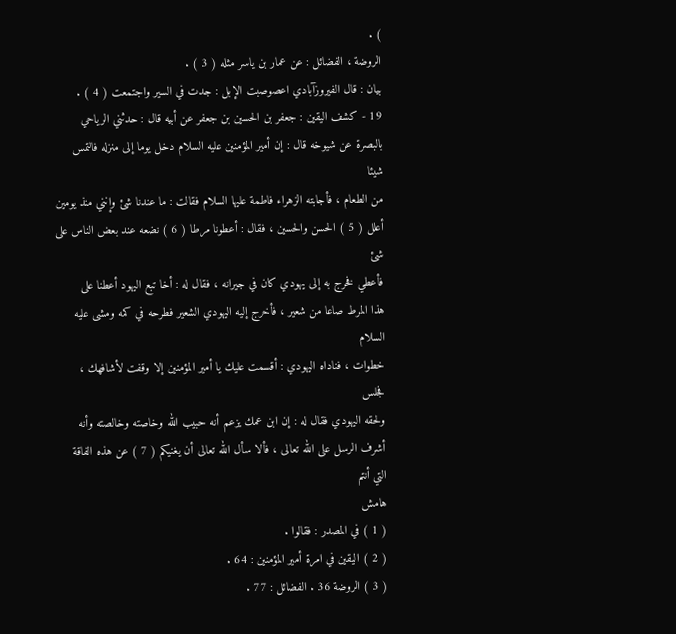) .
الروضة ، الفضائل : عن عمار بن ياسر مثله ( 3 ) .
بيان : قال الفيروزآبادي اعصوصبت الإبل : جدت في السير واجتمعت ( 4 ) .
19 - كشف اليقين : جعفر بن الحسين بن جعفر عن أبيه قال : حدثني الرياحي
بالبصرة عن شيوخه قال : إن أمير المؤمنين عليه السلام دخل يوما إلى منزله فالتمس شيئا
من الطعام ، فأجابته الزهراء فاطمة عليها السلام فقالت : ما عندنا شئ وإنني منذ يومين
أعلل ( 5 ) الحسن والحسين ، فقال : أعطونا مرطا ( 6 ) نضعه عند بعض الناس على شئ
فأعطي فخرج به إلى يهودي كان في جيرانه ، فقال له : أخا تبع اليهود أعطنا على
هذا المرط صاعا من شعير ، فأخرج إليه اليهودي الشعير فطرحه في كمه ومشى عليه السلام
خطوات ، فناداه اليهودي : أقسمت عليك يا أمير المؤمنين إلا وقفت لأشافهك ، فجلس
ولحقه اليهودي فقال له : إن ابن عمك يزعم أنه حبيب الله وخاصته وخالصته وأنه
أشرف الرسل على الله تعالى ، فألا سأل الله تعالى أن يغنيكم ( 7 ) عن هذه الفاقة التي أنتم
هامش
( 1 ) في المصدر : فقالوا .
( 2 ) اليقين في امرة أمير المؤمنين : 64 .
( 3 ) الروضة 36 . الفضائل : 77 .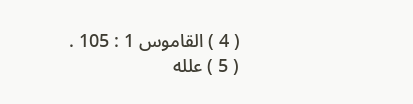( 4 ) القاموس 1 : 105 .
( 5 ) علله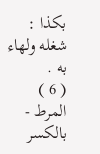بكذا : شغله ولهاء به .
( 6 ) المرط - بالكسر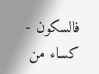فالسكون - كساء من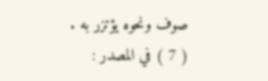صوف ونحوه يؤتزر به .
( 7 ) في المصدر :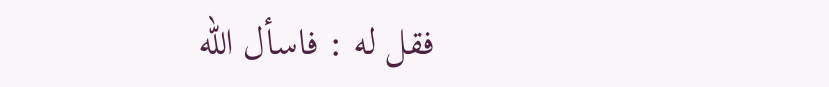فقل له : فاسأل الله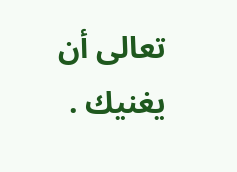تعالى أن يغنيك .